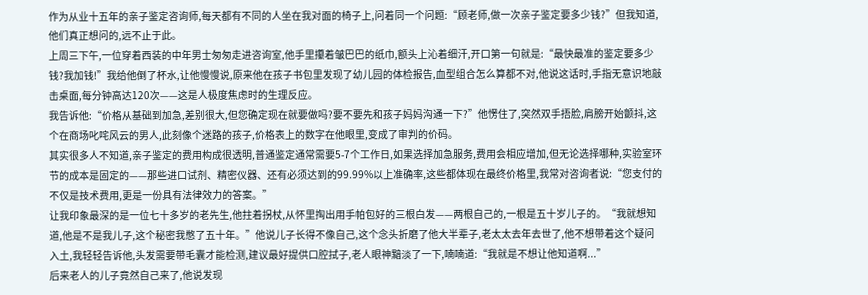作为从业十五年的亲子鉴定咨询师,每天都有不同的人坐在我对面的椅子上,问着同一个问题:“顾老师,做一次亲子鉴定要多少钱?”但我知道,他们真正想问的,远不止于此。
上周三下午,一位穿着西装的中年男士匆匆走进咨询室,他手里攥着皱巴巴的纸巾,额头上沁着细汗,开口第一句就是:“最快最准的鉴定要多少钱?我加钱!”我给他倒了杯水,让他慢慢说,原来他在孩子书包里发现了幼儿园的体检报告,血型组合怎么算都不对,他说这话时,手指无意识地敲击桌面,每分钟高达120次——这是人极度焦虑时的生理反应。
我告诉他:“价格从基础到加急,差别很大,但您确定现在就要做吗?要不要先和孩子妈妈沟通一下?”他愣住了,突然双手捂脸,肩膀开始颤抖,这个在商场叱咤风云的男人,此刻像个迷路的孩子,价格表上的数字在他眼里,变成了审判的价码。
其实很多人不知道,亲子鉴定的费用构成很透明,普通鉴定通常需要5-7个工作日,如果选择加急服务,费用会相应增加,但无论选择哪种,实验室环节的成本是固定的——那些进口试剂、精密仪器、还有必须达到的99.99%以上准确率,这些都体现在最终价格里,我常对咨询者说:“您支付的不仅是技术费用,更是一份具有法律效力的答案。”
让我印象最深的是一位七十多岁的老先生,他拄着拐杖,从怀里掏出用手帕包好的三根白发——两根自己的,一根是五十岁儿子的。“我就想知道,他是不是我儿子,这个秘密我憋了五十年。”他说儿子长得不像自己,这个念头折磨了他大半辈子,老太太去年去世了,他不想带着这个疑问入土,我轻轻告诉他,头发需要带毛囊才能检测,建议最好提供口腔拭子,老人眼神黯淡了一下,喃喃道:“我就是不想让他知道啊...”
后来老人的儿子竟然自己来了,他说发现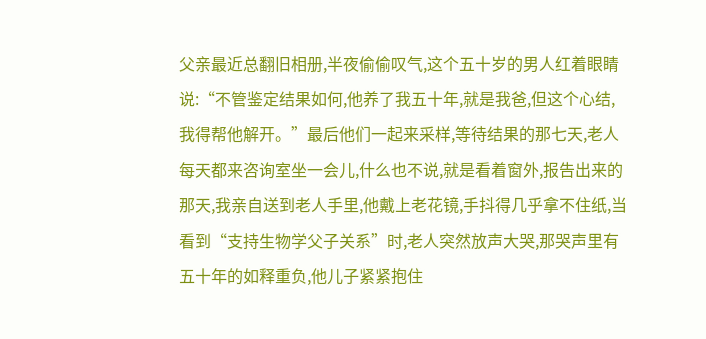父亲最近总翻旧相册,半夜偷偷叹气,这个五十岁的男人红着眼睛说:“不管鉴定结果如何,他养了我五十年,就是我爸,但这个心结,我得帮他解开。”最后他们一起来采样,等待结果的那七天,老人每天都来咨询室坐一会儿,什么也不说,就是看着窗外,报告出来的那天,我亲自送到老人手里,他戴上老花镜,手抖得几乎拿不住纸,当看到“支持生物学父子关系”时,老人突然放声大哭,那哭声里有五十年的如释重负,他儿子紧紧抱住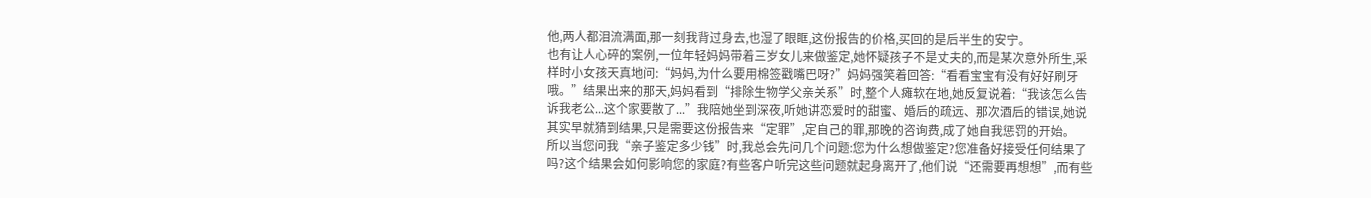他,两人都泪流满面,那一刻我背过身去,也湿了眼眶,这份报告的价格,买回的是后半生的安宁。
也有让人心碎的案例,一位年轻妈妈带着三岁女儿来做鉴定,她怀疑孩子不是丈夫的,而是某次意外所生,采样时小女孩天真地问:“妈妈,为什么要用棉签戳嘴巴呀?”妈妈强笑着回答:“看看宝宝有没有好好刷牙哦。”结果出来的那天,妈妈看到“排除生物学父亲关系”时,整个人瘫软在地,她反复说着:“我该怎么告诉我老公...这个家要散了...”我陪她坐到深夜,听她讲恋爱时的甜蜜、婚后的疏远、那次酒后的错误,她说其实早就猜到结果,只是需要这份报告来“定罪”,定自己的罪,那晚的咨询费,成了她自我惩罚的开始。
所以当您问我“亲子鉴定多少钱”时,我总会先问几个问题:您为什么想做鉴定?您准备好接受任何结果了吗?这个结果会如何影响您的家庭?有些客户听完这些问题就起身离开了,他们说“还需要再想想”,而有些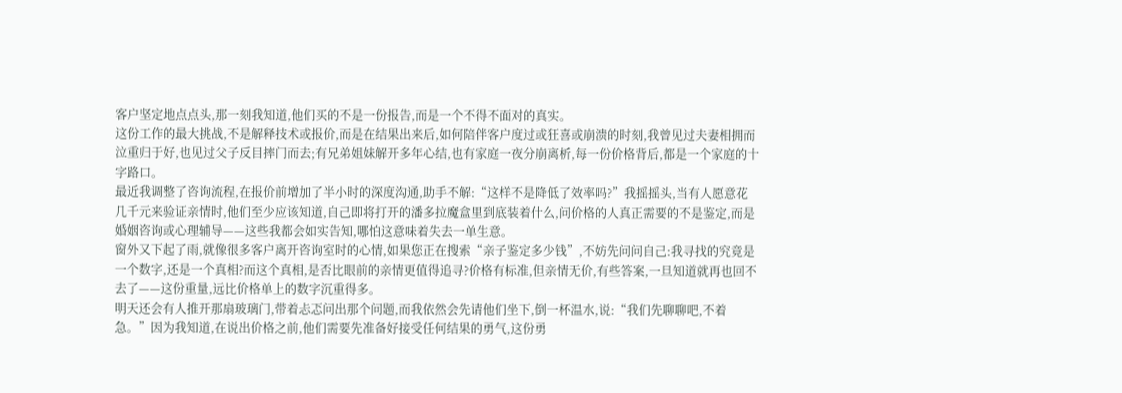客户坚定地点点头,那一刻我知道,他们买的不是一份报告,而是一个不得不面对的真实。
这份工作的最大挑战,不是解释技术或报价,而是在结果出来后,如何陪伴客户度过或狂喜或崩溃的时刻,我曾见过夫妻相拥而泣重归于好,也见过父子反目摔门而去;有兄弟姐妹解开多年心结,也有家庭一夜分崩离析,每一份价格背后,都是一个家庭的十字路口。
最近我调整了咨询流程,在报价前增加了半小时的深度沟通,助手不解:“这样不是降低了效率吗?”我摇摇头,当有人愿意花几千元来验证亲情时,他们至少应该知道,自己即将打开的潘多拉魔盒里到底装着什么,问价格的人真正需要的不是鉴定,而是婚姻咨询或心理辅导——这些我都会如实告知,哪怕这意味着失去一单生意。
窗外又下起了雨,就像很多客户离开咨询室时的心情,如果您正在搜索“亲子鉴定多少钱”,不妨先问问自己:我寻找的究竟是一个数字,还是一个真相?而这个真相,是否比眼前的亲情更值得追寻?价格有标准,但亲情无价,有些答案,一旦知道就再也回不去了——这份重量,远比价格单上的数字沉重得多。
明天还会有人推开那扇玻璃门,带着忐忑问出那个问题,而我依然会先请他们坐下,倒一杯温水,说:“我们先聊聊吧,不着急。”因为我知道,在说出价格之前,他们需要先准备好接受任何结果的勇气,这份勇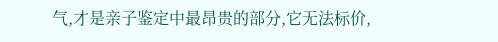气,才是亲子鉴定中最昂贵的部分,它无法标价,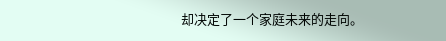却决定了一个家庭未来的走向。